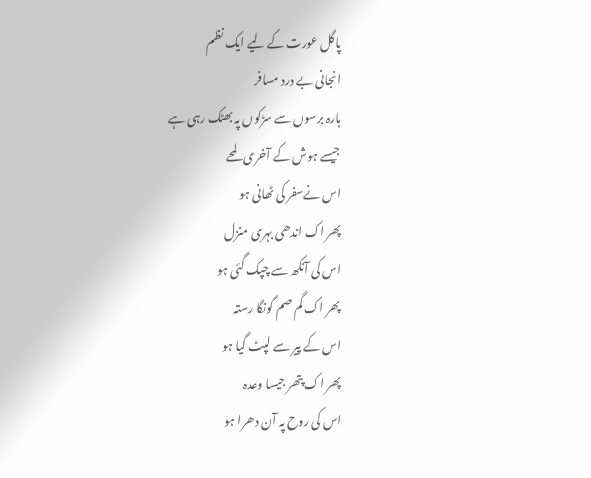پاگل عورت کے لیے ایک نظم
انجانی بے درد مسافر
بارہ برسوں سے سڑکوں پہ بھٹک رہی ہے
جیسے ہوش کے آخری لمحے
اس نےسفر کی ٹھانی ہو
پھر اک اندھی بہری منزل
اس کی آنکھ سے چپک گئی ہو
پھر اک گم صم گونگا رستہ
اس کے پیر سے لپٹ گیا ہو
پھر اک پتھر جیسا وعدہ
اس کی روح پہ آن دھرا ہو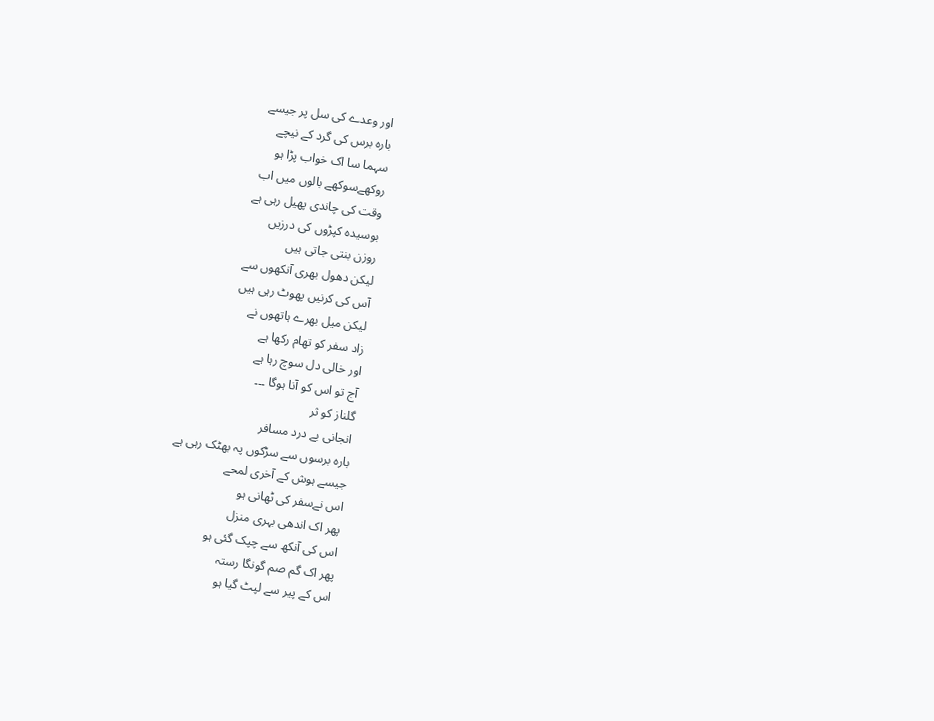اور وعدے کی سل پر جیسے
بارہ برس کی گرد کے نیچے
سہما سا اک خواب پڑا ہو
روکھےسوکھے بالوں میں اب
وقت کی چاندی پھیل رہی ہے
بوسیدہ کپڑوں کی درزیں
روزن بنتی جاتی ہیں
لیکن دھول بھری آنکھوں سے
آس کی کرنیں پھوٹ رہی ہیں
لیکن میل بھرے ہاتھوں نے
زاد سفر کو تھام رکھا ہے
اور خالی دل سوچ رہا ہے
آج تو اس کو آنا ہوگا ۔۔۔
گلناز کو ثر
انجانی بے درد مسافر
بارہ برسوں سے سڑکوں پہ بھٹک رہی ہے
جیسے ہوش کے آخری لمحے
اس نےسفر کی ٹھانی ہو
پھر اک اندھی بہری منزل
اس کی آنکھ سے چپک گئی ہو
پھر اک گم صم گونگا رستہ
اس کے پیر سے لپٹ گیا ہو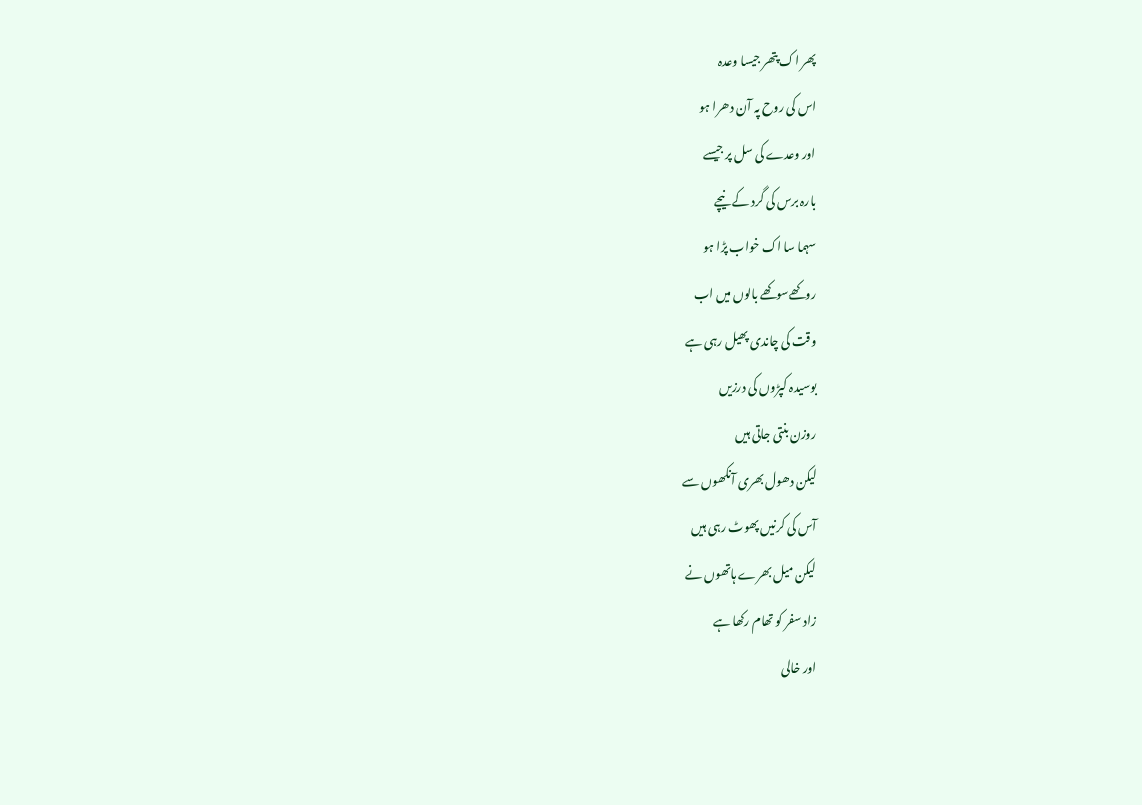پھر اک پتھر جیسا وعدہ
اس کی روح پہ آن دھرا ہو
اور وعدے کی سل پر جیسے
بارہ برس کی گرد کے نیچے
سہما سا اک خواب پڑا ہو
روکھےسوکھے بالوں میں اب
وقت کی چاندی پھیل رہی ہے
بوسیدہ کپڑوں کی درزیں
روزن بنتی جاتی ہیں
لیکن دھول بھری آنکھوں سے
آس کی کرنیں پھوٹ رہی ہیں
لیکن میل بھرے ہاتھوں نے
زاد سفر کو تھام رکھا ہے
اور خالی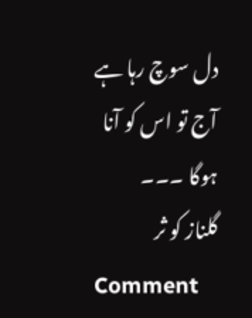دل سوچ رہا ہے
آج تو اس کو آنا ہوگا ۔۔۔
گلناز کو ثر
Comment